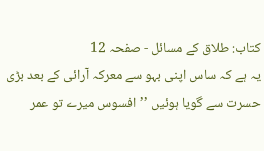کتاب: طلاق کے مسائل - صفحہ 12
یہ ہے کہ ساس اپنی بہو سے معرکہ آرائی کے بعد بڑی حسرت سے گویا ہوئیں ’’افسوس میرے تو عمر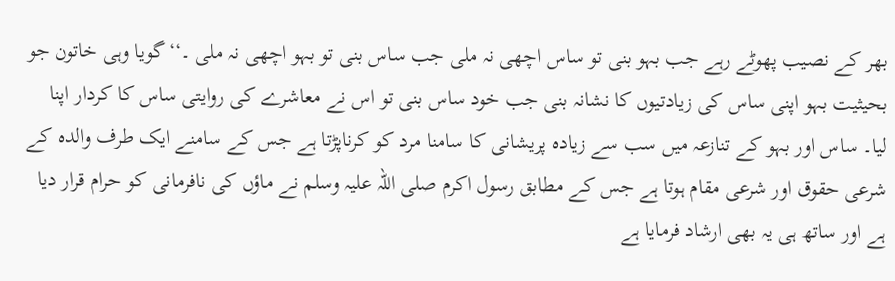بھر کے نصیب پھوٹے رہے جب بہو بنی تو ساس اچھی نہ ملی جب ساس بنی تو بہو اچھی نہ ملی ۔‘‘گویا وہی خاتون جو بحیثیت بہو اپنی ساس کی زیادتیوں کا نشانہ بنی جب خود ساس بنی تو اس نے معاشرے کی روایتی ساس کا کردار اپنا لیا۔ ساس اور بہو کے تنازعہ میں سب سے زیادہ پریشانی کا سامنا مرد کو کرناپڑتا ہے جس کے سامنے ایک طرف والدہ کے شرعی حقوق اور شرعی مقام ہوتا ہے جس کے مطابق رسول اکرم صلی اللہ علیہ وسلم نے ماؤں کی نافرمانی کو حرام قرار دیا ہے اور ساتھ ہی یہ بھی ارشاد فرمایا ہے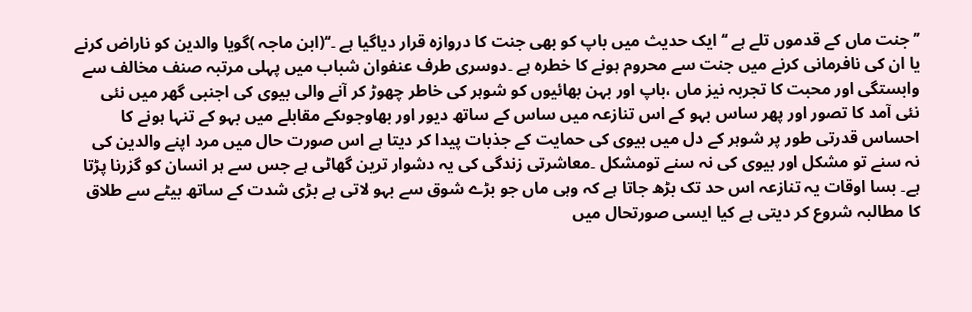’’جنت ماں کے قدموں تلے ہے ‘‘ایک حدیث میں باپ کو بھی جنت کا دروازہ قرار دیاگیا ہے ۔‘‘(ابن ماجہ )گویا والدین کو ناراض کرنے یا ان کی نافرمانی کرنے میں جنت سے محروم ہونے کا خطرہ ہے ۔دوسری طرف عنفوان شباب میں پہلی مرتبہ صنف مخالف سے وابستگی اور محبت کا تجربہ نیز ماں ،باپ اور بہن بھائیوں کو شوہر کی خاطر چھوڑ کر آنے والی بیوی کی اجنبی گھر میں نئی نئی آمد کا تصور اور پھر ساس بہو کے اس تنازعہ میں ساس کے ساتھ دیور اور بھاوجوںکے مقابلے میں بہو کے تنہا ہونے کا احساس قدرتی طور پر شوہر کے دل میں بیوی کی حمایت کے جذبات پیدا کر دیتا ہے اس صورت حال میں مرد اپنے والدین کی نہ سنے تو مشکل اور بیوی کی نہ سنے تومشکل ۔معاشرتی زندگی کی یہ دشوار ترین گھاٹی ہے جس سے ہر انسان کو گزرنا پڑتا ہے۔ بسا اوقات یہ تنازعہ اس حد تک بڑھ جاتا ہے کہ وہی ماں جو بڑے شوق سے بہو لاتی ہے بڑی شدت کے ساتھ بیٹے سے طلاق کا مطالبہ شروع کر دیتی ہے کیا ایسی صورتحال میں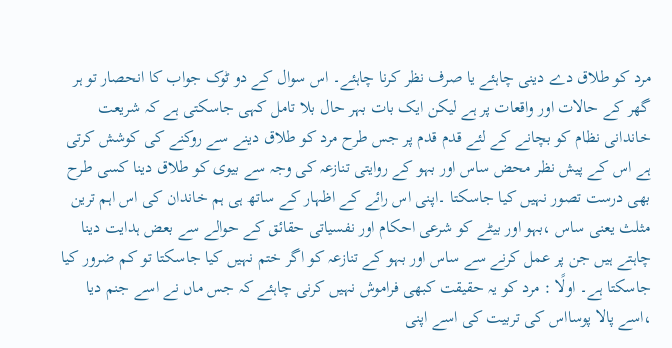مرد کو طلاق دے دینی چاہئے یا صرف نظر کرنا چاہئے۔ اس سوال کے دو ٹوک جواب کا انحصار تو ہر گھر کے حالات اور واقعات پر ہے لیکن ایک بات بہر حال بلا تامل کہی جاسکتی ہے کہ شریعت خاندانی نظام کو بچانے کے لئے قدم قدم پر جس طرح مرد کو طلاق دینے سے روکنے کی کوشش کرتی ہے اس کے پیش نظر محض ساس اور بہو کے روایتی تنازعہ کی وجہ سے بیوی کو طلاق دینا کسی طرح بھی درست تصور نہیں کیا جاسکتا ۔اپنی اس رائے کے اظہار کے ساتھ ہی ہم خاندان کی اس اہم ترین مثلث یعنی ساس ،بہو اور بیٹے کو شرعی احکام اور نفسیاتی حقائق کے حوالے سے بعض ہدایت دینا چاہتے ہیں جن پر عمل کرنے سے ساس اور بہو کے تنازعہ کو اگر ختم نہیں کیا جاسکتا تو کم ضرور کیا جاسکتا ہے۔ اولًا : مرد کو یہ حقیقت کبھی فراموش نہیں کرنی چاہئے کہ جس ماں نے اسے جنم دیا ،اسے پالا پوسااس کی تربیت کی اسے اپنی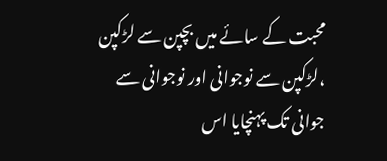محبت کے سائے میں بچپن سے لڑکپن ،لڑکپن سے نوجوانی اور نوجوانی سے جوانی تک پہنچایا اس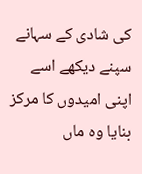کی شادی کے سہانے سپنے دیکھے اسے اپنی امیدوں کا مرکز بنایا وہ ماں